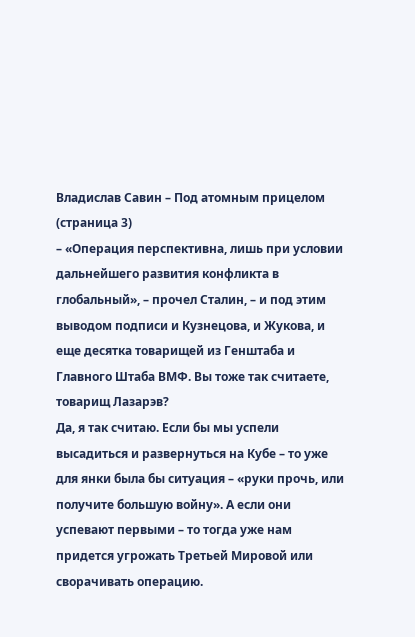Владислав Савин – Под атомным прицелом (страница 3)
– «Операция перспективна, лишь при условии дальнейшего развития конфликта в глобальный», – прочел Сталин, – и под этим выводом подписи и Кузнецова, и Жукова, и еще десятка товарищей из Генштаба и Главного Штаба ВМФ. Вы тоже так считаете, товарищ Лазарэв?
Да, я так считаю. Если бы мы успели высадиться и развернуться на Кубе – то уже для янки была бы ситуация – «руки прочь, или получите большую войну». А если они успевают первыми – то тогда уже нам придется угрожать Третьей Мировой или сворачивать операцию.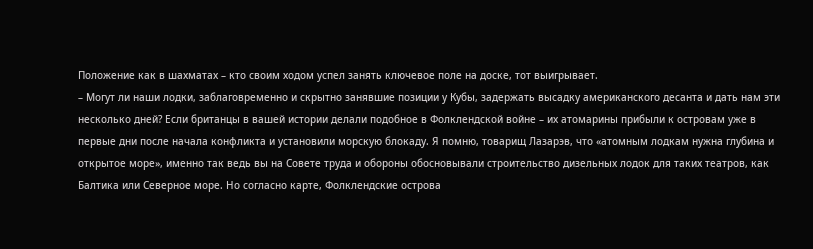Положение как в шахматах – кто своим ходом успел занять ключевое поле на доске, тот выигрывает.
– Могут ли наши лодки, заблаговременно и скрытно занявшие позиции у Кубы, задержать высадку американского десанта и дать нам эти несколько дней? Если британцы в вашей истории делали подобное в Фолклендской войне – их атомарины прибыли к островам уже в первые дни после начала конфликта и установили морскую блокаду. Я помню, товарищ Лазарэв, что «атомным лодкам нужна глубина и открытое море», именно так ведь вы на Совете труда и обороны обосновывали строительство дизельных лодок для таких театров, как Балтика или Северное море. Но согласно карте, Фолклендские острова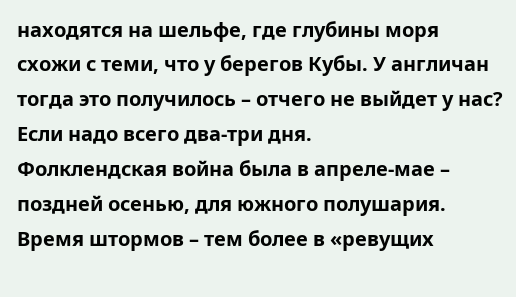находятся на шельфе, где глубины моря схожи с теми, что у берегов Кубы. У англичан тогда это получилось – отчего не выйдет у нас? Если надо всего два-три дня.
Фолклендская война была в апреле-мае – поздней осенью, для южного полушария. Время штормов – тем более в «ревущих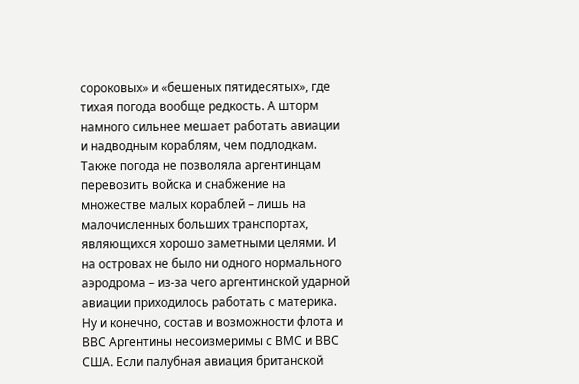сороковых» и «бешеных пятидесятых», где тихая погода вообще редкость. А шторм намного сильнее мешает работать авиации и надводным кораблям, чем подлодкам. Также погода не позволяла аргентинцам перевозить войска и снабжение на множестве малых кораблей – лишь на малочисленных больших транспортах, являющихся хорошо заметными целями. И на островах не было ни одного нормального аэродрома – из-за чего аргентинской ударной авиации приходилось работать с материка. Ну и конечно, состав и возможности флота и ВВС Аргентины несоизмеримы с ВМС и ВВС США. Если палубная авиация британской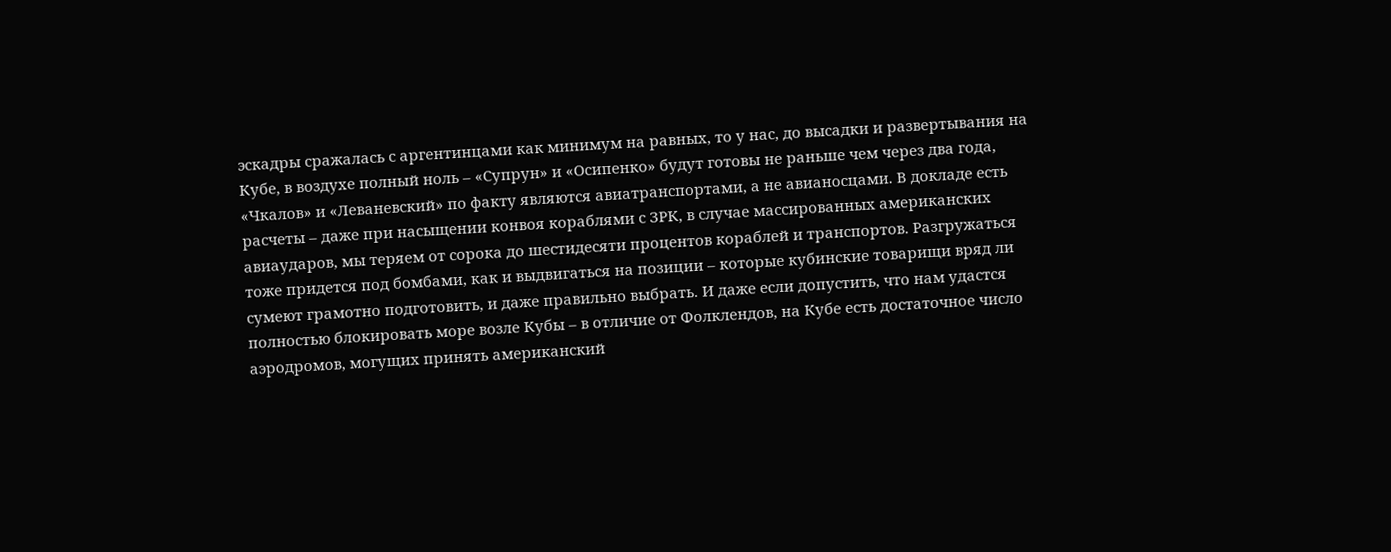эскадры сражалась с аргентинцами как минимум на равных, то у нас, до высадки и развертывания на Кубе, в воздухе полный ноль – «Супрун» и «Осипенко» будут готовы не раньше чем через два года, «Чкалов» и «Леваневский» по факту являются авиатранспортами, а не авианосцами. В докладе есть расчеты – даже при насыщении конвоя кораблями с ЗРК, в случае массированных американских авиаударов, мы теряем от сорока до шестидесяти процентов кораблей и транспортов. Разгружаться тоже придется под бомбами, как и выдвигаться на позиции – которые кубинские товарищи вряд ли сумеют грамотно подготовить, и даже правильно выбрать. И даже если допустить, что нам удастся полностью блокировать море возле Кубы – в отличие от Фолклендов, на Кубе есть достаточное число аэродромов, могущих принять американский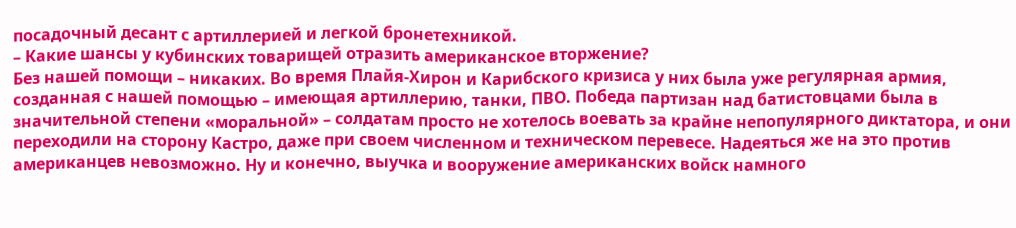посадочный десант с артиллерией и легкой бронетехникой.
– Какие шансы у кубинских товарищей отразить американское вторжение?
Без нашей помощи – никаких. Во время Плайя-Хирон и Карибского кризиса у них была уже регулярная армия, созданная с нашей помощью – имеющая артиллерию, танки, ПВО. Победа партизан над батистовцами была в значительной степени «моральной» – солдатам просто не хотелось воевать за крайне непопулярного диктатора, и они переходили на сторону Кастро, даже при своем численном и техническом перевесе. Надеяться же на это против американцев невозможно. Ну и конечно, выучка и вооружение американских войск намного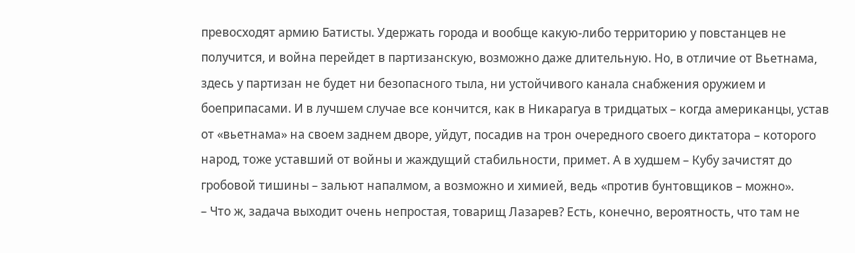превосходят армию Батисты. Удержать города и вообще какую-либо территорию у повстанцев не получится, и война перейдет в партизанскую, возможно даже длительную. Но, в отличие от Вьетнама, здесь у партизан не будет ни безопасного тыла, ни устойчивого канала снабжения оружием и боеприпасами. И в лучшем случае все кончится, как в Никарагуа в тридцатых – когда американцы, устав от «вьетнама» на своем заднем дворе, уйдут, посадив на трон очередного своего диктатора – которого народ, тоже уставший от войны и жаждущий стабильности, примет. А в худшем – Кубу зачистят до гробовой тишины – зальют напалмом, а возможно и химией, ведь «против бунтовщиков – можно».
– Что ж, задача выходит очень непростая, товарищ Лазарев? Есть, конечно, вероятность, что там не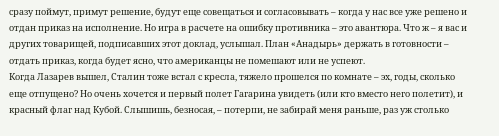сразу поймут, примут решение, будут еще совещаться и согласовывать – когда у нас все уже решено и отдан приказ на исполнение. Но игра в расчете на ошибку противника – это авантюра. Что ж – я вас и других товарищей, подписавших этот доклад, услышал. План «Анадырь» держать в готовности – отдать приказ, когда будет ясно, что американцы не помешают или не успеют.
Когда Лазарев вышел, Сталин тоже встал с кресла, тяжело прошелся по комнате – эх, годы, сколько еще отпущено? Но очень хочется и первый полет Гагарина увидеть (или кто вместо него полетит), и красный флаг над Кубой. Слышишь, безносая, – потерпи, не забирай меня раньше, раз уж столько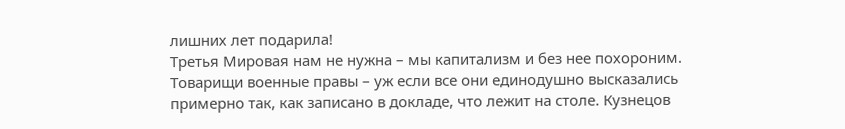лишних лет подарила!
Третья Мировая нам не нужна – мы капитализм и без нее похороним. Товарищи военные правы – уж если все они единодушно высказались примерно так, как записано в докладе, что лежит на столе. Кузнецов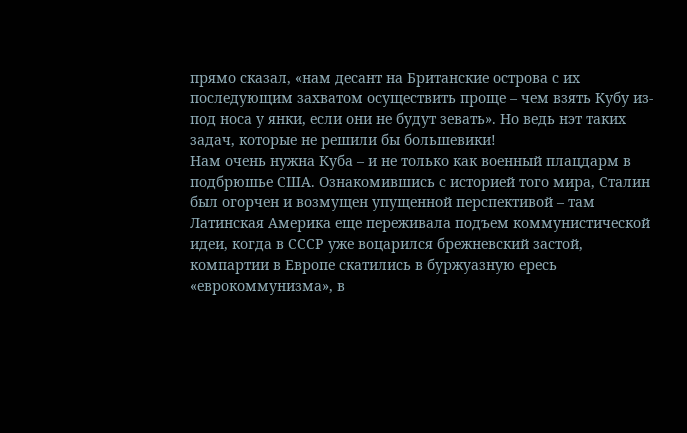прямо сказал, «нам десант на Британские острова с их последующим захватом осуществить проще – чем взять Кубу из-под носа у янки, если они не будут зевать». Но ведь нэт таких задач, которые не решили бы большевики!
Нам очень нужна Куба – и не только как военный плацдарм в подбрюшье США. Ознакомившись с историей того мира, Сталин был огорчен и возмущен упущенной перспективой – там Латинская Америка еще переживала подъем коммунистической идеи, когда в СССР уже воцарился брежневский застой, компартии в Европе скатились в буржуазную ересь «еврокоммунизма», в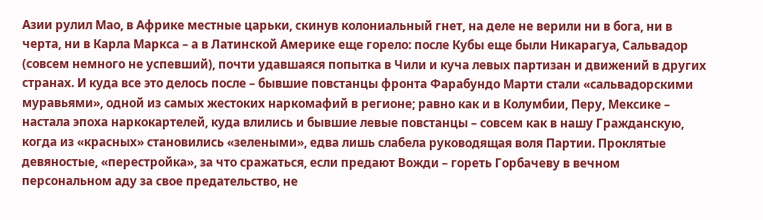Азии рулил Мао, в Африке местные царьки, скинув колониальный гнет, на деле не верили ни в бога, ни в черта, ни в Карла Маркса – а в Латинской Америке еще горело: после Кубы еще были Никарагуа, Сальвадор (совсем немного не успевший), почти удавшаяся попытка в Чили и куча левых партизан и движений в других странах. И куда все это делось после – бывшие повстанцы фронта Фарабундо Марти стали «сальвадорскими муравьями», одной из самых жестоких наркомафий в регионе; равно как и в Колумбии, Перу, Мексике – настала эпоха наркокартелей, куда влились и бывшие левые повстанцы – совсем как в нашу Гражданскую, когда из «красных» становились «зелеными», едва лишь слабела руководящая воля Партии. Проклятые девяностые, «перестройка», за что сражаться, если предают Вожди – гореть Горбачеву в вечном персональном аду за свое предательство, не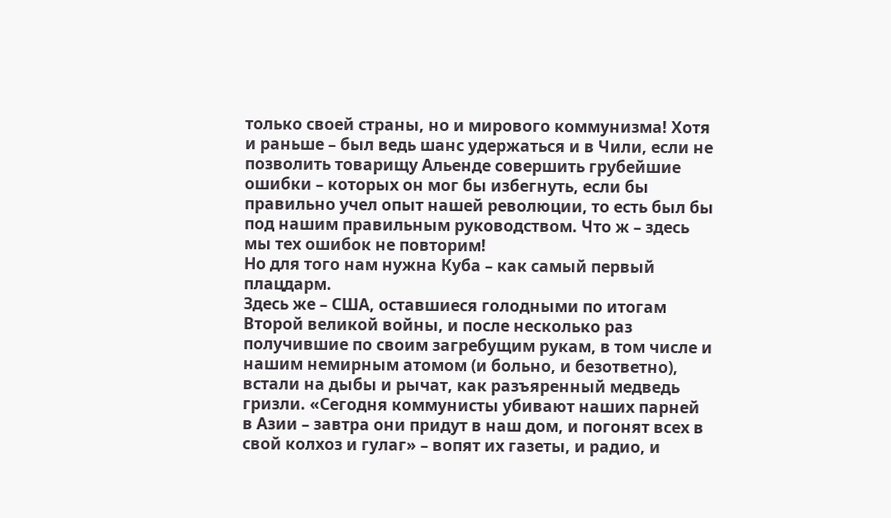только своей страны, но и мирового коммунизма! Хотя и раньше – был ведь шанс удержаться и в Чили, если не позволить товарищу Альенде совершить грубейшие ошибки – которых он мог бы избегнуть, если бы правильно учел опыт нашей революции, то есть был бы под нашим правильным руководством. Что ж – здесь мы тех ошибок не повторим!
Но для того нам нужна Куба – как самый первый плацдарм.
Здесь же – США, оставшиеся голодными по итогам Второй великой войны, и после несколько раз получившие по своим загребущим рукам, в том числе и нашим немирным атомом (и больно, и безответно), встали на дыбы и рычат, как разъяренный медведь гризли. «Сегодня коммунисты убивают наших парней в Азии – завтра они придут в наш дом, и погонят всех в свой колхоз и гулаг» – вопят их газеты, и радио, и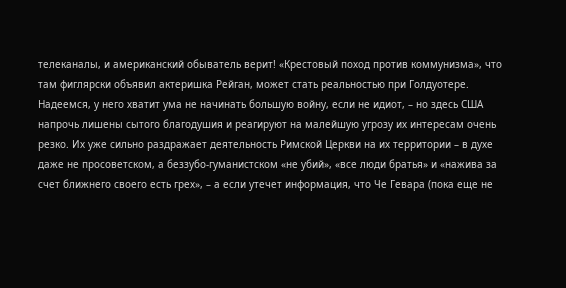телеканалы, и американский обыватель верит! «Крестовый поход против коммунизма», что там фиглярски объявил актеришка Рейган, может стать реальностью при Голдуотере. Надеемся, у него хватит ума не начинать большую войну, если не идиот, – но здесь США напрочь лишены сытого благодушия и реагируют на малейшую угрозу их интересам очень резко. Их уже сильно раздражает деятельность Римской Церкви на их территории – в духе даже не просоветском, а беззубо-гуманистском «не убий», «все люди братья» и «нажива за счет ближнего своего есть грех», – а если утечет информация, что Че Гевара (пока еще не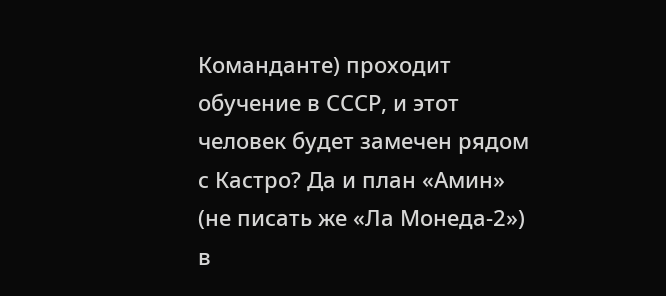Команданте) проходит обучение в СССР, и этот человек будет замечен рядом с Кастро? Да и план «Амин» (не писать же «Ла Монеда-2») в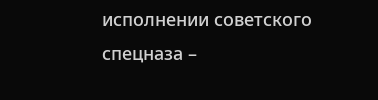исполнении советского спецназа –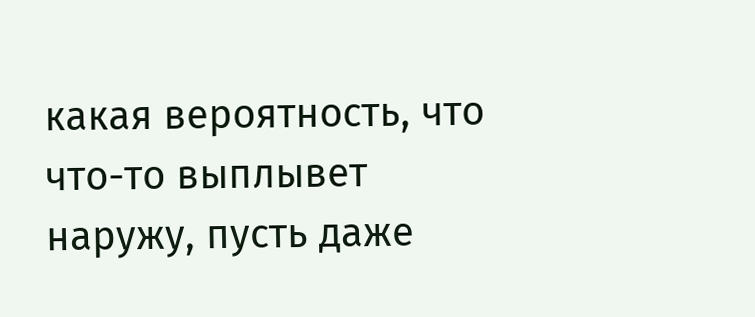какая вероятность, что что-то выплывет наружу, пусть даже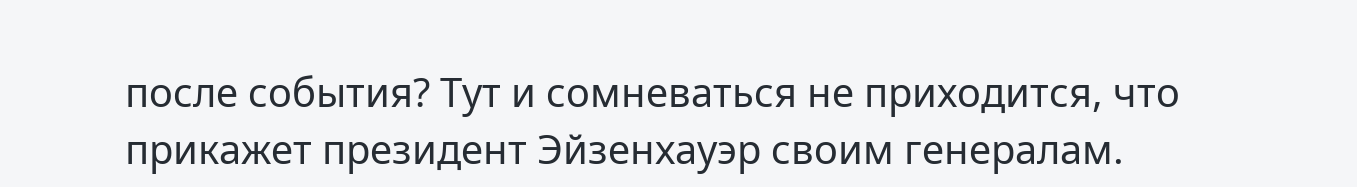после события? Тут и сомневаться не приходится, что прикажет президент Эйзенхауэр своим генералам.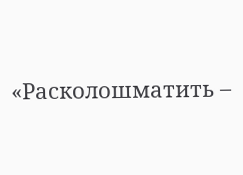«Расколошматить –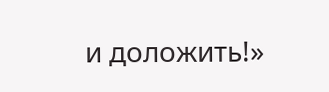и доложить!»